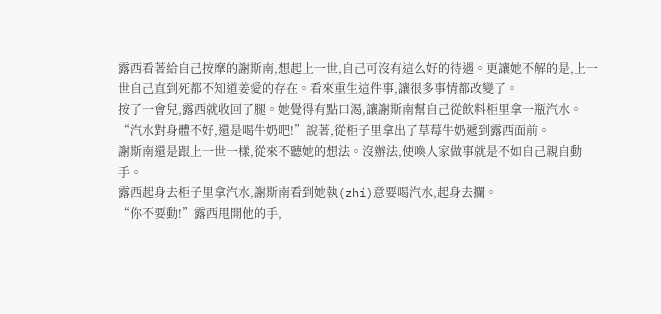露西看著給自己按摩的謝斯南,想起上一世,自己可沒有這么好的待遇。更讓她不解的是,上一世自己直到死都不知道姜愛的存在。看來重生這件事,讓很多事情都改變了。
按了一會兒,露西就收回了腿。她覺得有點口渴,讓謝斯南幫自己從飲料柜里拿一瓶汽水。
“汽水對身體不好,還是喝牛奶吧!”說著,從柜子里拿出了草莓牛奶遞到露西面前。
謝斯南還是跟上一世一樣,從來不聽她的想法。沒辦法,使喚人家做事就是不如自己親自動手。
露西起身去柜子里拿汽水,謝斯南看到她執(zhí)意要喝汽水,起身去攔。
“你不要動!”露西甩開他的手,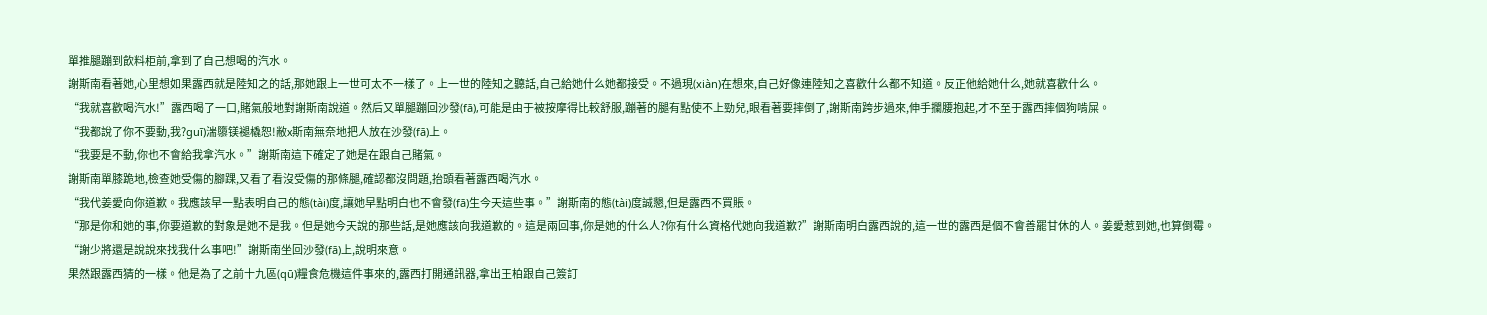單推腿蹦到飲料柜前,拿到了自己想喝的汽水。
謝斯南看著她,心里想如果露西就是陸知之的話,那她跟上一世可太不一樣了。上一世的陸知之聽話,自己給她什么她都接受。不過現(xiàn)在想來,自己好像連陸知之喜歡什么都不知道。反正他給她什么,她就喜歡什么。
“我就喜歡喝汽水!”露西喝了一口,賭氣般地對謝斯南說道。然后又單腿蹦回沙發(fā),可能是由于被按摩得比較舒服,蹦著的腿有點使不上勁兒,眼看著要摔倒了,謝斯南跨步過來,伸手攔腰抱起,才不至于露西摔個狗啃屎。
“我都說了你不要動,我?guī)湍隳镁褪橇恕!敝x斯南無奈地把人放在沙發(fā)上。
“我要是不動,你也不會給我拿汽水。”謝斯南這下確定了她是在跟自己賭氣。
謝斯南單膝跪地,檢查她受傷的腳踝,又看了看沒受傷的那條腿,確認都沒問題,抬頭看著露西喝汽水。
“我代姜愛向你道歉。我應該早一點表明自己的態(tài)度,讓她早點明白也不會發(fā)生今天這些事。”謝斯南的態(tài)度誠懇,但是露西不買賬。
“那是你和她的事,你要道歉的對象是她不是我。但是她今天說的那些話,是她應該向我道歉的。這是兩回事,你是她的什么人?你有什么資格代她向我道歉?”謝斯南明白露西說的,這一世的露西是個不會善罷甘休的人。姜愛惹到她,也算倒霉。
“謝少將還是說說來找我什么事吧!”謝斯南坐回沙發(fā)上,說明來意。
果然跟露西猜的一樣。他是為了之前十九區(qū)糧食危機這件事來的,露西打開通訊器,拿出王柏跟自己簽訂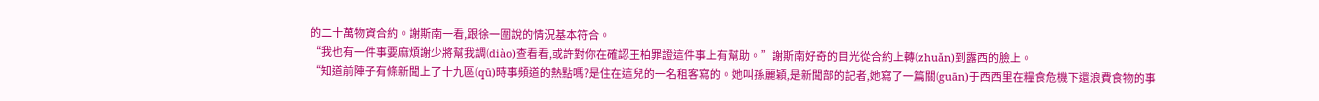的二十萬物資合約。謝斯南一看,跟徐一圍說的情況基本符合。
“我也有一件事要麻煩謝少將幫我調(diào)查看看,或許對你在確認王柏罪證這件事上有幫助。”謝斯南好奇的目光從合約上轉(zhuǎn)到露西的臉上。
“知道前陣子有條新聞上了十九區(qū)時事頻道的熱點嗎?是住在這兒的一名租客寫的。她叫孫麗穎,是新聞部的記者,她寫了一篇關(guān)于西西里在糧食危機下還浪費食物的事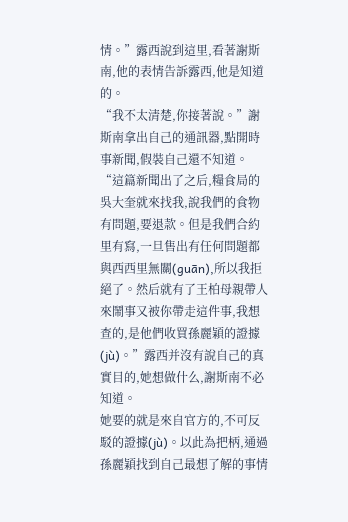情。”露西說到這里,看著謝斯南,他的表情告訴露西,他是知道的。
“我不太清楚,你接著說。”謝斯南拿出自己的通訊器,點開時事新聞,假裝自己還不知道。
“這篇新聞出了之后,糧食局的吳大奎就來找我,說我們的食物有問題,要退款。但是我們合約里有寫,一旦售出有任何問題都與西西里無關(guān),所以我拒絕了。然后就有了王柏母親帶人來鬧事又被你帶走這件事,我想查的,是他們收買孫麗穎的證據(jù)。”露西并沒有說自己的真實目的,她想做什么,謝斯南不必知道。
她要的就是來自官方的,不可反駁的證據(jù)。以此為把柄,通過孫麗穎找到自己最想了解的事情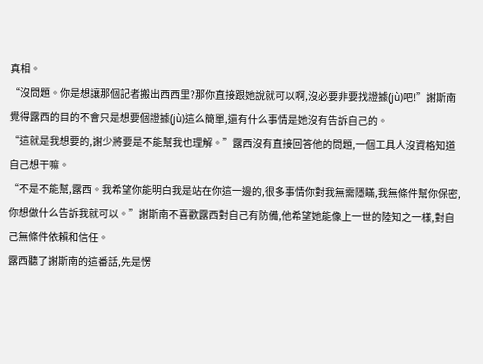真相。
“沒問題。你是想讓那個記者搬出西西里?那你直接跟她說就可以啊,沒必要非要找證據(jù)吧!”謝斯南覺得露西的目的不會只是想要個證據(jù)這么簡單,還有什么事情是她沒有告訴自己的。
“這就是我想要的,謝少將要是不能幫我也理解。”露西沒有直接回答他的問題,一個工具人沒資格知道自己想干嘛。
“不是不能幫,露西。我希望你能明白我是站在你這一邊的,很多事情你對我無需隱瞞,我無條件幫你保密,你想做什么告訴我就可以。”謝斯南不喜歡露西對自己有防備,他希望她能像上一世的陸知之一樣,對自己無條件依賴和信任。
露西聽了謝斯南的這番話,先是愣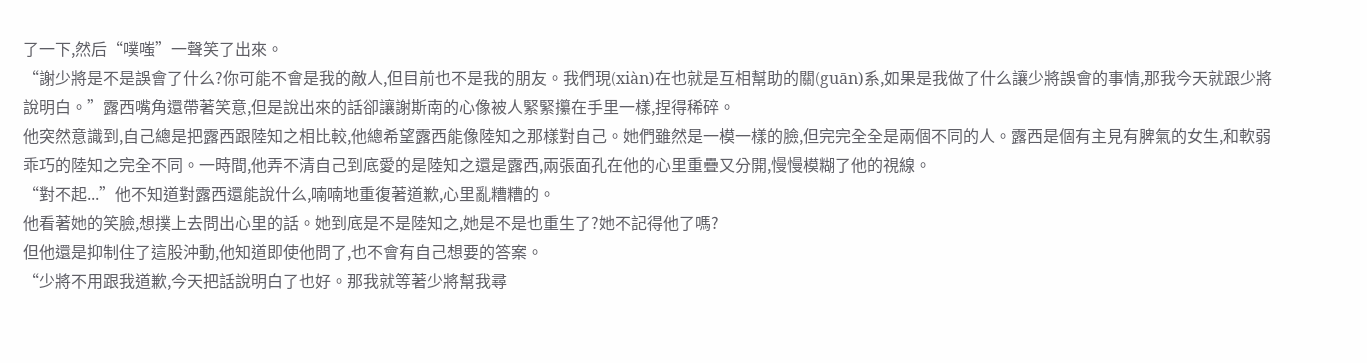了一下,然后“噗嗤”一聲笑了出來。
“謝少將是不是誤會了什么?你可能不會是我的敵人,但目前也不是我的朋友。我們現(xiàn)在也就是互相幫助的關(guān)系,如果是我做了什么讓少將誤會的事情,那我今天就跟少將說明白。”露西嘴角還帶著笑意,但是說出來的話卻讓謝斯南的心像被人緊緊攥在手里一樣,捏得稀碎。
他突然意識到,自己總是把露西跟陸知之相比較,他總希望露西能像陸知之那樣對自己。她們雖然是一模一樣的臉,但完完全全是兩個不同的人。露西是個有主見有脾氣的女生,和軟弱乖巧的陸知之完全不同。一時間,他弄不清自己到底愛的是陸知之還是露西,兩張面孔在他的心里重疊又分開,慢慢模糊了他的視線。
“對不起...”他不知道對露西還能說什么,喃喃地重復著道歉,心里亂糟糟的。
他看著她的笑臉,想撲上去問出心里的話。她到底是不是陸知之,她是不是也重生了?她不記得他了嗎?
但他還是抑制住了這股沖動,他知道即使他問了,也不會有自己想要的答案。
“少將不用跟我道歉,今天把話說明白了也好。那我就等著少將幫我尋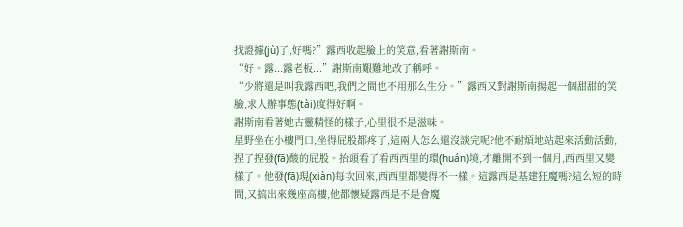找證據(jù)了,好嗎?”露西收起臉上的笑意,看著謝斯南。
“好。露...露老板...”謝斯南艱難地改了稱呼。
“少將還是叫我露西吧,我們之間也不用那么生分。”露西又對謝斯南揚起一個甜甜的笑臉,求人辦事態(tài)度得好啊。
謝斯南看著她古靈精怪的樣子,心里很不是滋味。
星野坐在小樓門口,坐得屁股都疼了,這兩人怎么還沒談完呢?他不耐煩地站起來活動活動,捏了捏發(fā)酸的屁股。抬頭看了看西西里的環(huán)境,才離開不到一個月,西西里又變樣了。他發(fā)現(xiàn)每次回來,西西里都變得不一樣。這露西是基建狂魔嗎?這么短的時間,又搞出來幾座高樓,他都懷疑露西是不是會魔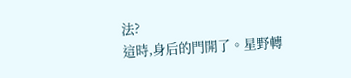法?
這時,身后的門開了。星野轉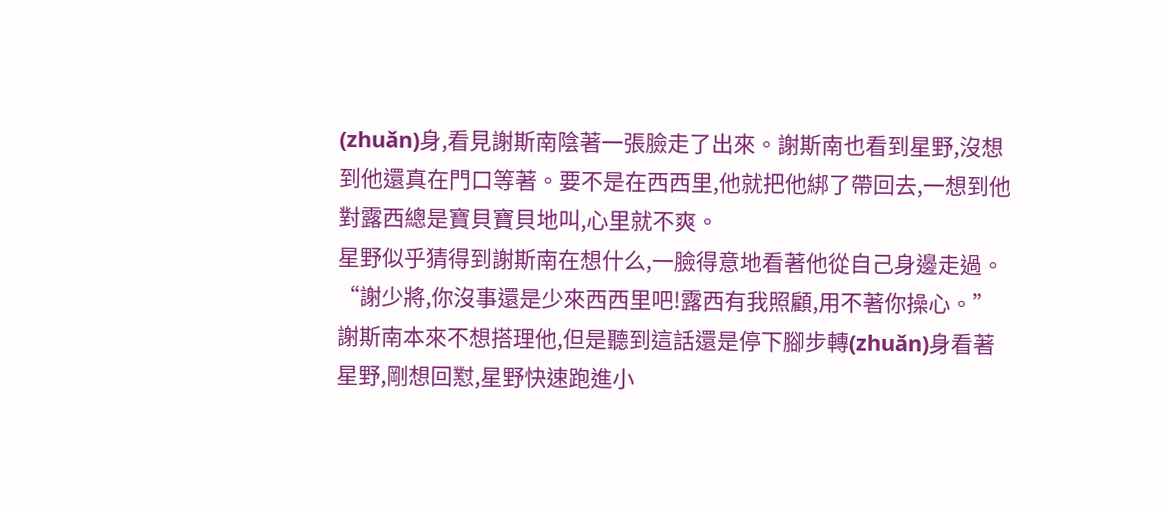(zhuǎn)身,看見謝斯南陰著一張臉走了出來。謝斯南也看到星野,沒想到他還真在門口等著。要不是在西西里,他就把他綁了帶回去,一想到他對露西總是寶貝寶貝地叫,心里就不爽。
星野似乎猜得到謝斯南在想什么,一臉得意地看著他從自己身邊走過。
“謝少將,你沒事還是少來西西里吧!露西有我照顧,用不著你操心。”
謝斯南本來不想搭理他,但是聽到這話還是停下腳步轉(zhuǎn)身看著星野,剛想回懟,星野快速跑進小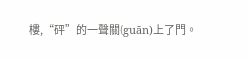樓,“砰”的一聲關(guān)上了門。